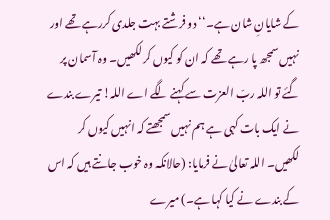کے شایانِ شان ہے۔‘‘ دو فرشتے بہت جلدی کررہے تھے اور نہیں سمجھ پا رہے تھے کہ ان کو کیوں کر لکھیں۔ وہ آسمان پر گئے تو اللہ ربّ العزت سے کہنے لگے اے اللہ! تیرے بندے نے ایک بات کہی ہے ہم نہیں سمجھتے کہ انہیں کیوں کر لکھیں۔ اللہ تعالیٰ نے فرمایا: (حالانکہ وہ خوب جانتے ہیں کہ اس کے بندے نے کیا کہا ہے۔) میرے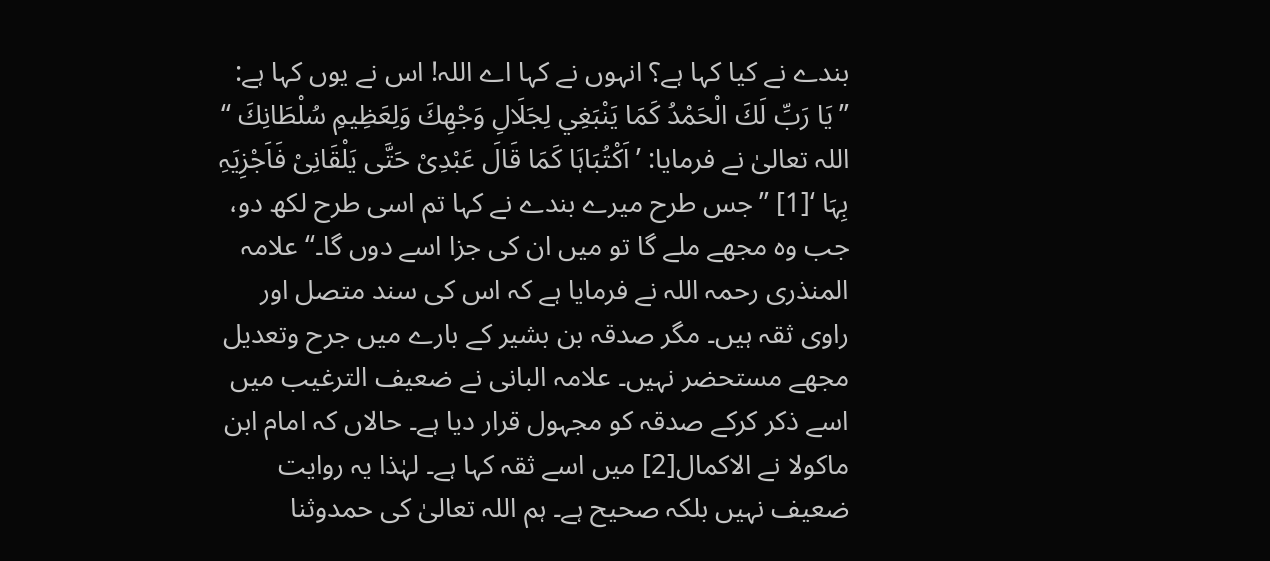بندے نے کیا کہا ہے؟ انہوں نے کہا اے اللہ! اس نے یوں کہا ہے: ’’يَا رَبِّ لَكَ الْحَمْدُ كَمَا يَنْبَغِي لِجَلَالِ وَجْهِكَ وَلِعَظِيمِ سُلْطَانِكَ ‘‘ اللہ تعالیٰ نے فرمایا: ’اَکْتُبَاہَا کَمَا قَالَ عَبْدِیْ حَتَّی یَلْقَانِیْ فَاَجْزِیَہِ بِہَا ‘[1] ’’جس طرح میرے بندے نے کہا تم اسی طرح لکھ دو، جب وہ مجھے ملے گا تو میں ان کی جزا اسے دوں گا۔‘‘ علامہ المنذری رحمہ اللہ نے فرمایا ہے کہ اس کی سند متصل اور راوی ثقہ ہیں۔ مگر صدقہ بن بشیر کے بارے میں جرح وتعدیل مجھے مستحضر نہیں۔ علامہ البانی نے ضعیف الترغیب میں اسے ذکر کرکے صدقہ کو مجہول قرار دیا ہے۔ حالاں کہ امام ابن ماکولا نے الاکمال[2] میں اسے ثقہ کہا ہے۔ لہٰذا یہ روایت ضعیف نہیں بلکہ صحیح ہے۔ ہم اللہ تعالیٰ کی حمدوثنا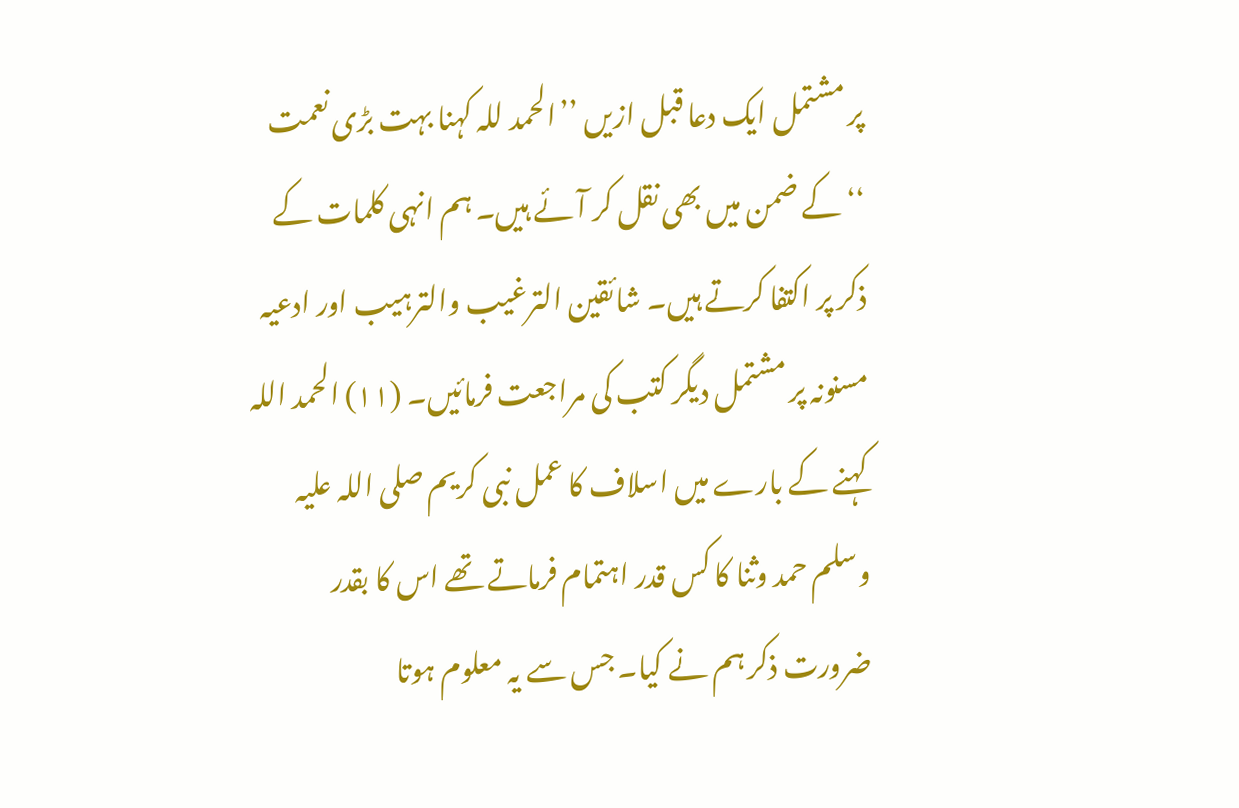پر مشتمل ایک دعا قبل ازیں ’’الحمد للہ کہنا بہت بڑی نعمت ‘‘ کے ضمن میں بھی نقل کر آئے ہیں۔ ہم انہی کلمات کے ذکر پر اکتفا کرتے ہیں۔ شائقین الترغیب والترہیب اور ادعیہ مسنونہ پر مشتمل دیگر کتب کی مراجعت فرمائیں۔ (۱۱) الحمد اللہ کہنے کے بارے میں اسلاف کا عمل نبی کریم صلی اللہ علیہ وسلم حمد وثنا کا کس قدر اہتمام فرماتے تھے اس کا بقدر ضرورت ذکر ہم نے کیا۔ جس سے یہ معلوم ہوتا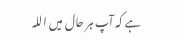ہے کہ آپ ہر حال میں اللہ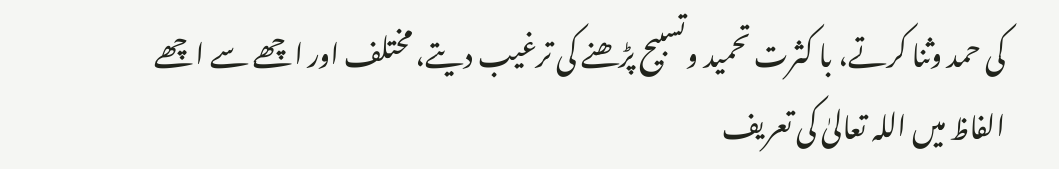کی حمد وثنا کرتے، با کثرت تحمید وتسبیح پڑھنے کی ترغیب دیتے، مختلف اور اچھے سے اچھے الفاظ میں اللہ تعالیٰ کی تعریف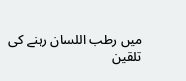میں رطب اللسان رہنے کی تلقین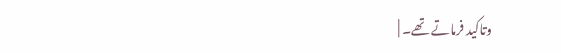وتاکید فرماتے تھے۔ |